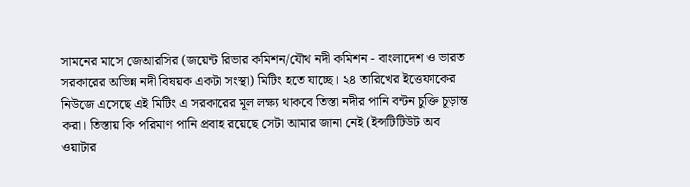সামনের মাসে জেআরসির (জয়েন্ট রিভার কমিশন/যৌথ নদী কমিশন - বাংলাদেশ ও ভারত সরকারের অভিন্ন নদী বিষয়ক একটা সংস্থা) মিটিং হতে যাচ্ছে। ২৪ তারিখের ইত্তেফাকের নিউজে এসেছে এই মিটিং এ সরকারের মূল লক্ষ্য থাকবে তিস্তা নদীর পানি বন্টন চুক্তি চূড়ান্ত করা। তিস্তায় কি পরিমাণ পানি প্রবাহ রয়েছে সেটা আমার জানা নেই (ইন্সটিটিউট অব ওয়াটার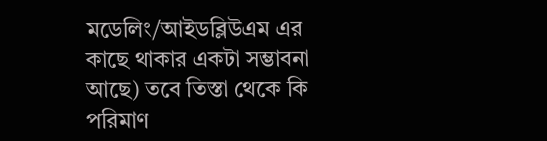মডেলিং/আইডব্লিউএম এর কাছে থাকার একটা সম্ভাবনা আছে) তবে তিস্তা থেকে কি পরিমাণ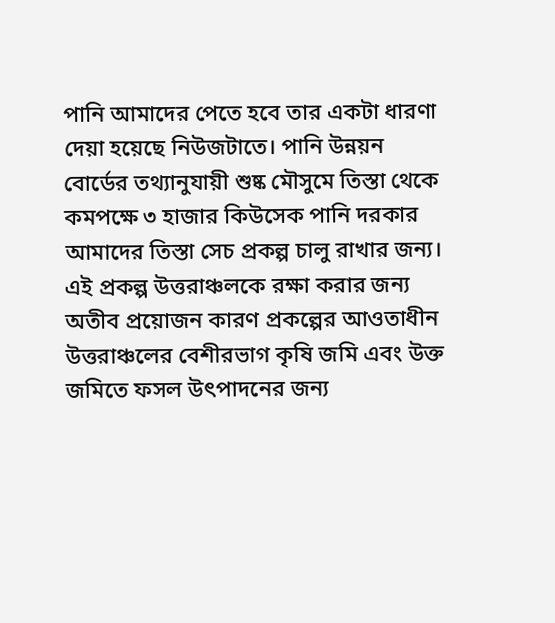পানি আমাদের পেতে হবে তার একটা ধারণা দেয়া হয়েছে নিউজটাতে। পানি উন্নয়ন বোর্ডের তথ্যানুযায়ী শুষ্ক মৌসুমে তিস্তা থেকে কমপক্ষে ৩ হাজার কিউসেক পানি দরকার আমাদের তিস্তা সেচ প্রকল্প চালু রাখার জন্য। এই প্রকল্প উত্তরাঞ্চলকে রক্ষা করার জন্য অতীব প্রয়োজন কারণ প্রকল্পের আওতাধীন উত্তরাঞ্চলের বেশীরভাগ কৃষি জমি এবং উক্ত জমিতে ফসল উৎপাদনের জন্য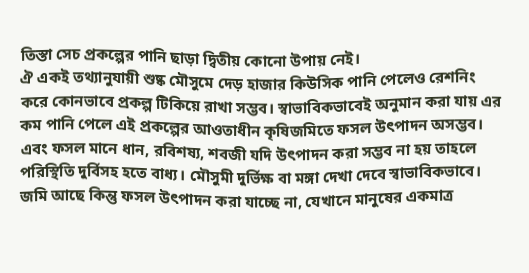তিস্তা সেচ প্রকল্পের পানি ছাড়া দ্বিতীয় কোনো উপায় নেই।
ঐ একই তথ্যানুযায়ী শুষ্ক মৌসুমে দেড় হাজার কিউসিক পানি পেলেও রেশনিং করে কোনভাবে প্রকল্প টিকিয়ে রাখা সম্ভব। স্বাভাবিকভাবেই অনুমান করা যায় এর কম পানি পেলে এই প্রকল্পের আওতাধীন কৃষিজমিতে ফসল উৎপাদন অসম্ভব। এবং ফসল মানে ধান, রবিশষ্য, শবজী যদি উৎপাদন করা সম্ভব না হয় তাহলে পরিস্থিতি দুর্বিসহ হতে বাধ্য। মৌসুমী দুর্ভিক্ষ বা মঙ্গা দেখা দেবে স্বাভাবিকভাবে। জমি আছে কিন্তু ফসল উৎপাদন করা যাচ্ছে না, যেখানে মানুষের একমাত্র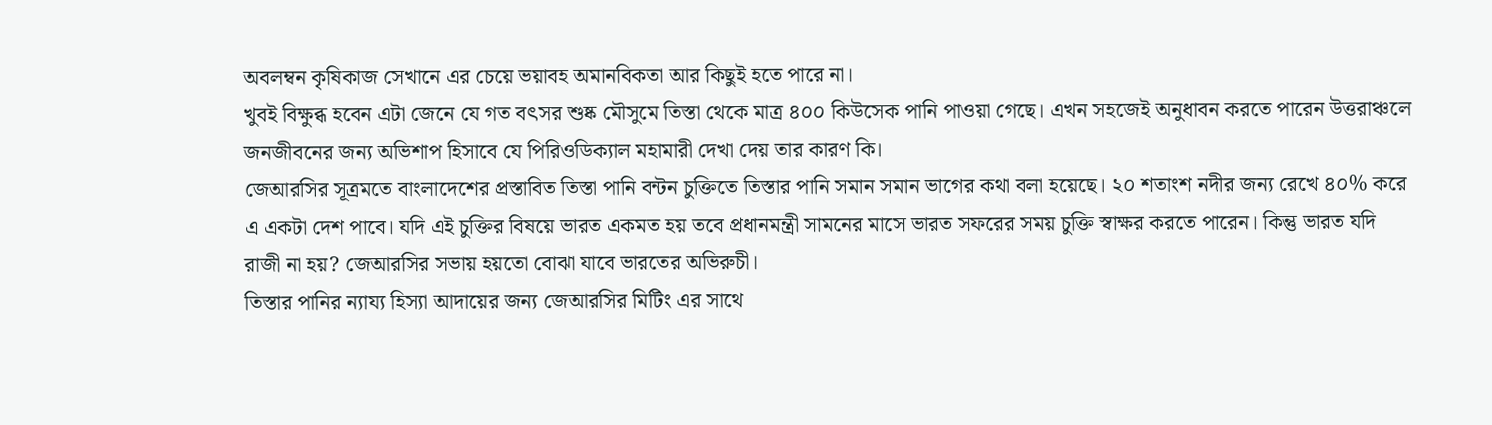অবলম্বন কৃষিকাজ সেখানে এর চেয়ে ভয়াবহ অমানবিকতা আর কিছুই হতে পারে না।
খুবই বিক্ষুব্ধ হবেন এটা জেনে যে গত বৎসর শুষ্ক মৌসুমে তিস্তা থেকে মাত্র ৪০০ কিউসেক পানি পাওয়া গেছে। এখন সহজেই অনুধাবন করতে পারেন উত্তরাঞ্চলে জনজীবনের জন্য অভিশাপ হিসাবে যে পিরিওডিক্যাল মহামারী দেখা দেয় তার কারণ কি।
জেআরসির সূত্রমতে বাংলাদেশের প্রস্তাবিত তিস্তা পানি বন্টন চুক্তিতে তিস্তার পানি সমান সমান ভাগের কথা বলা হয়েছে। ২০ শতাংশ নদীর জন্য রেখে ৪০% করে এ একটা দেশ পাবে। যদি এই চুক্তির বিষয়ে ভারত একমত হয় তবে প্রধানমন্ত্রী সামনের মাসে ভারত সফরের সময় চুক্তি স্বাক্ষর করতে পারেন। কিন্তু ভারত যদি রাজী না হয়? জেআরসির সভায় হয়তো বোঝা যাবে ভারতের অভিরুচী।
তিস্তার পানির ন্যায্য হিস্যা আদায়ের জন্য জেআরসির মিটিং এর সাথে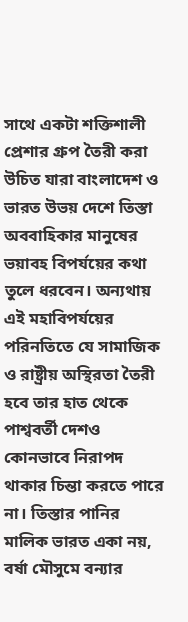সাথে একটা শক্তিশালী প্রেশার গ্রুপ তৈরী করা উচিত যারা বাংলাদেশ ও ভারত উভয় দেশে তিস্তা অববাহিকার মানুষের ভয়াবহ বিপর্যয়ের কথা তুলে ধরবেন। অন্যথায় এই মহাবিপর্যয়ের পরিনতিতে যে সামাজিক ও রাষ্ট্রীয় অস্থিরতা তৈরী হবে তার হাত থেকে পাশ্ববর্তী দেশও কোনভাবে নিরাপদ থাকার চিন্তা করতে পারে না। তিস্তার পানির মালিক ভারত একা নয়, বর্ষা মৌসুমে বন্যার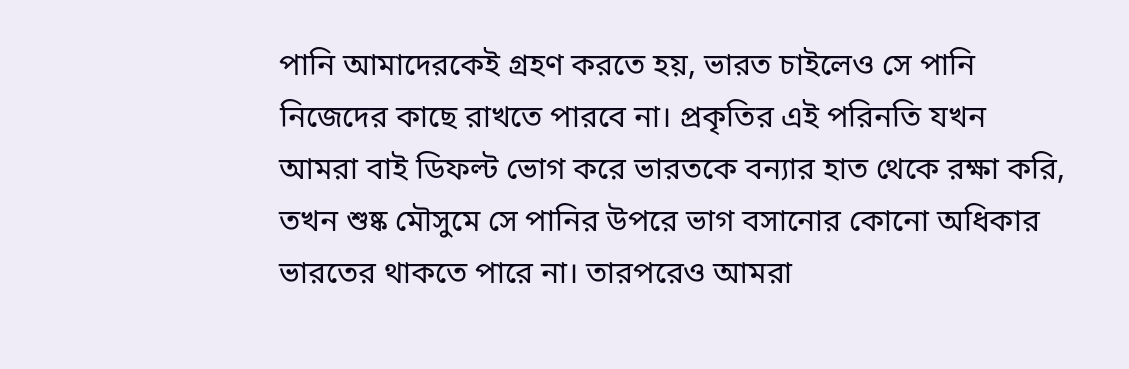পানি আমাদেরকেই গ্রহণ করতে হয়, ভারত চাইলেও সে পানি নিজেদের কাছে রাখতে পারবে না। প্রকৃতির এই পরিনতি যখন আমরা বাই ডিফল্ট ভোগ করে ভারতকে বন্যার হাত থেকে রক্ষা করি, তখন শুষ্ক মৌসুমে সে পানির উপরে ভাগ বসানোর কোনো অধিকার ভারতের থাকতে পারে না। তারপরেও আমরা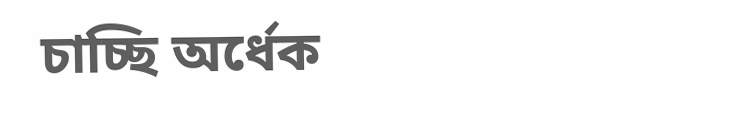চাচ্ছি অর্ধেক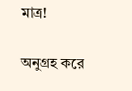মাত্র!

অনুগ্রহ করে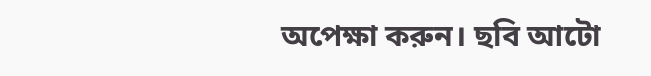অপেক্ষা করুন। ছবি আটো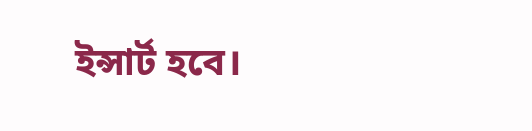ইন্সার্ট হবে।